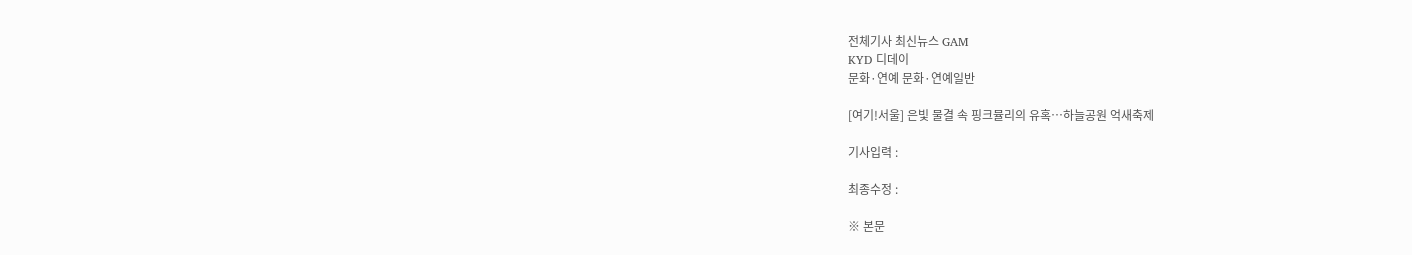전체기사 최신뉴스 GAM
KYD 디데이
문화·연예 문화·연예일반

[여기!서울] 은빛 물결 속 핑크뮬리의 유혹…하늘공원 억새축제

기사입력 :

최종수정 :

※ 본문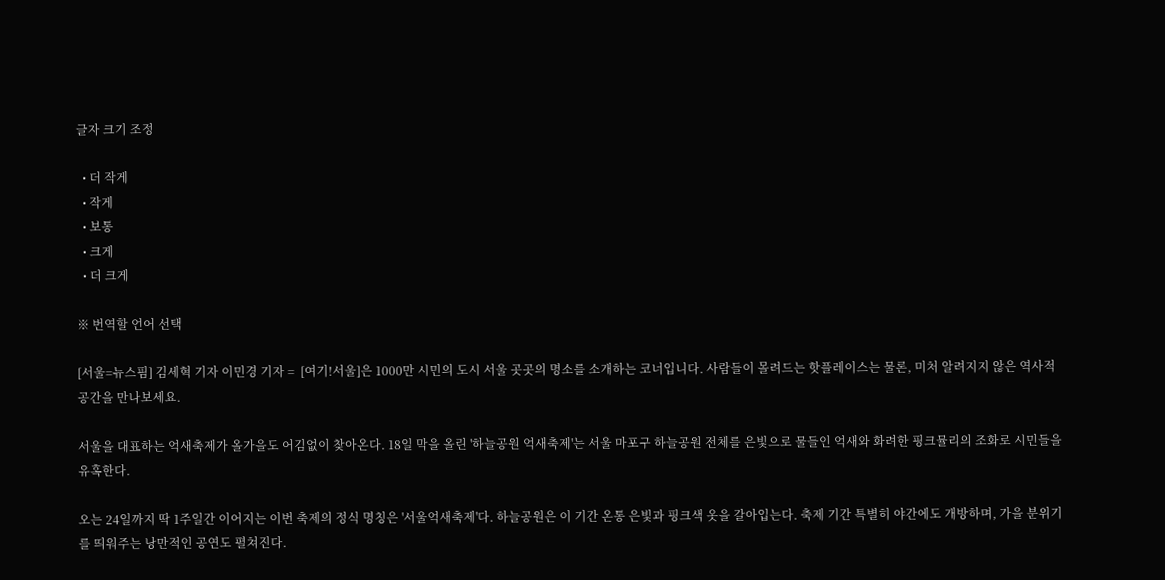글자 크기 조정

  • 더 작게
  • 작게
  • 보통
  • 크게
  • 더 크게

※ 번역할 언어 선택

[서울=뉴스핌] 김세혁 기자 이민경 기자 =  [여기!서울]은 1000만 시민의 도시 서울 곳곳의 명소를 소개하는 코너입니다. 사람들이 몰려드는 핫플레이스는 물론, 미처 알려지지 않은 역사적 공간을 만나보세요.

서울을 대표하는 억새축제가 올가을도 어김없이 찾아온다. 18일 막을 올린 '하늘공원 억새축제'는 서울 마포구 하늘공원 전체를 은빛으로 물들인 억새와 화려한 핑크뮬리의 조화로 시민들을 유혹한다.

오는 24일까지 딱 1주일간 이어지는 이번 축제의 정식 명칭은 '서울억새축제'다. 하늘공원은 이 기간 온통 은빛과 핑크색 옷을 갈아입는다. 축제 기간 특별히 야간에도 개방하며, 가을 분위기를 띄워주는 낭만적인 공연도 펼쳐진다.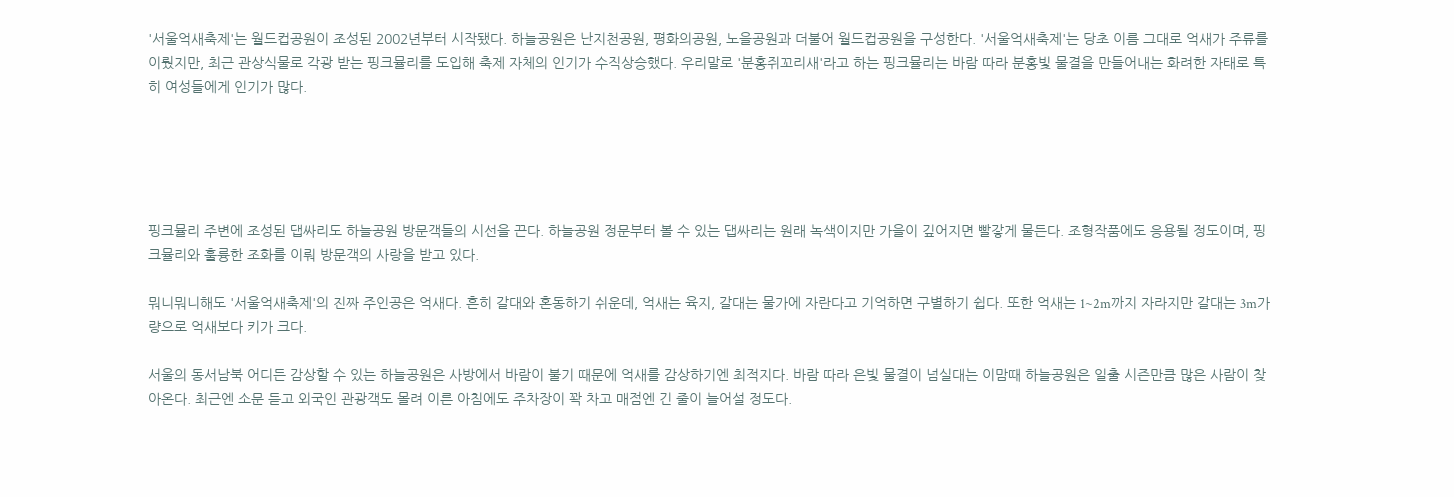'서울억새축제'는 월드컵공원이 조성된 2002년부터 시작됐다. 하늘공원은 난지천공원, 평화의공원, 노을공원과 더불어 월드컵공원을 구성한다. '서울억새축제'는 당초 이름 그대로 억새가 주류를 이뤘지만, 최근 관상식물로 각광 받는 핑크뮬리를 도입해 축제 자체의 인기가 수직상승했다. 우리말로 '분홍쥐꼬리새'라고 하는 핑크뮬리는 바람 따라 분홍빛 물결을 만들어내는 화려한 자태로 특히 여성들에게 인기가 많다.





핑크뮬리 주변에 조성된 댑싸리도 하늘공원 방문객들의 시선을 끈다. 하늘공원 정문부터 볼 수 있는 댑싸리는 원래 녹색이지만 가을이 깊어지면 빨갛게 물든다. 조형작품에도 응용될 정도이며, 핑크뮬리와 훌륭한 조화를 이뤄 방문객의 사랑을 받고 있다.

뭐니뭐니해도 '서울억새축제'의 진짜 주인공은 억새다. 흔히 갈대와 혼동하기 쉬운데, 억새는 육지, 갈대는 물가에 자란다고 기억하면 구별하기 쉽다. 또한 억새는 1~2m까지 자라지만 갈대는 3m가량으로 억새보다 키가 크다.

서울의 동서남북 어디든 감상할 수 있는 하늘공원은 사방에서 바람이 불기 때문에 억새를 감상하기엔 최적지다. 바람 따라 은빛 물결이 넘실대는 이맘때 하늘공원은 일출 시즌만큼 많은 사람이 찾아온다. 최근엔 소문 듣고 외국인 관광객도 몰려 이른 아침에도 주차장이 꽉 차고 매점엔 긴 줄이 늘어설 정도다.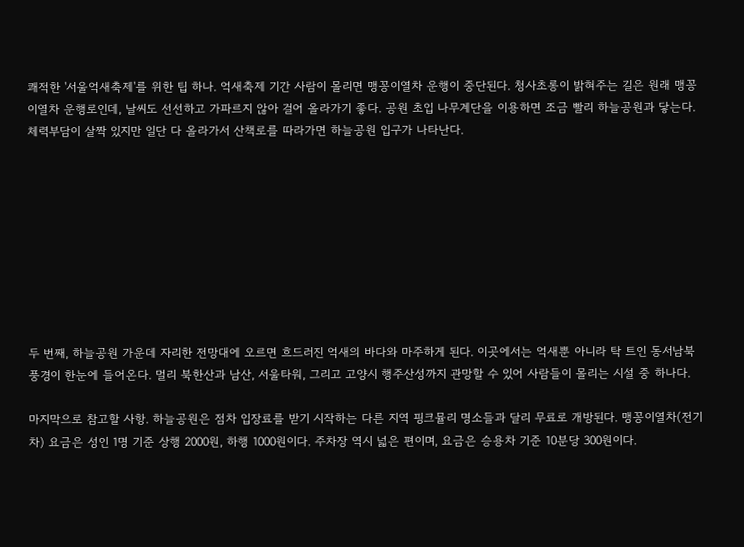쾌적한 '서울억새축제'를 위한 팁 하나. 억새축제 기간 사람이 몰리면 맹꽁이열차 운행이 중단된다. 청사초롱이 밝혀주는 길은 원래 맹꽁이열차 운행로인데, 날씨도 선선하고 가파르지 않아 걸어 올라가기 좋다. 공원 초입 나무계단을 이용하면 조금 빨리 하늘공원과 닿는다. 체력부담이 살짝 있지만 일단 다 올라가서 산책로를 따라가면 하늘공원 입구가 나타난다.









두 번째, 하늘공원 가운데 자리한 전망대에 오르면 흐드러진 억새의 바다와 마주하게 된다. 이곳에서는 억새뿐 아니라 탁 트인 동서남북 풍경이 한눈에 들어온다. 멀리 북한산과 남산, 서울타워, 그리고 고양시 행주산성까지 관망할 수 있어 사람들이 몰리는 시설 중 하나다.

마지막으로 참고할 사항. 하늘공원은 점차 입장료를 받기 시작하는 다른 지역 핑크뮬리 명소들과 달리 무료로 개방된다. 맹꽁이열차(전기차) 요금은 성인 1명 기준 상행 2000원, 하행 1000원이다. 주차장 역시 넓은 편이며, 요금은 승용차 기준 10분당 300원이다.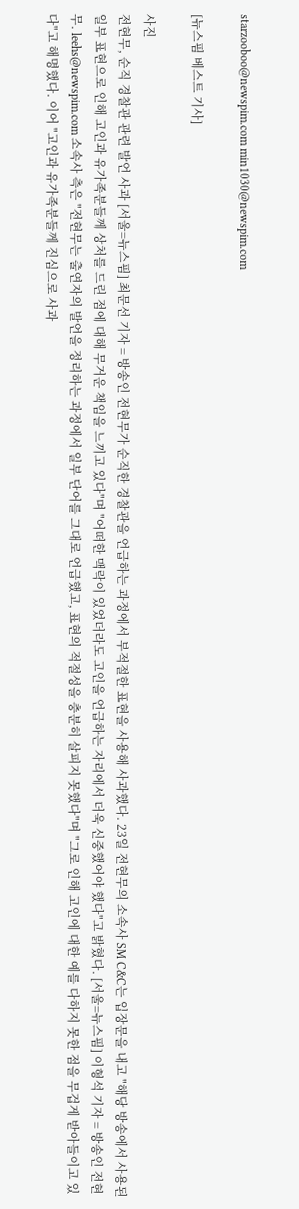starzooboo@newspim.com min1030@newspim.com

[뉴스핌 베스트 기사]

사진
전현무, 순직 경찰관 관련 발언 사과 [서울=뉴스핌] 최문선 기자 = 방송인 전현무가 순직한 경찰관을 언급하는 과정에서 부적절한 표현을 사용해 사과했다. 23일 전현무의 소속사 SM C&C는 입장문을 내고 "해당 방송에서 사용된 일부 표현으로 인해 고인과 유가족분들께 상처를 드린 점에 대해 무거운 책임을 느끼고 있다"며 "어떠한 맥락이 있었더라도 고인을 언급하는 자리에서 더욱 신중했어야 했다"고 밝혔다. [서울=뉴스핌] 이형석 기자 = 방송인 전현무. leehs@newspim.com 소속사 측은 "전현무는 출연자의 발언을 정리하는 과정에서 일부 단어를 그대로 언급했고, 표현의 적절성을 충분히 살피지 못했다"며 "그로 인해 고인에 대한 예를 다하지 못한 점을 무겁게 받아들이고 있다"고 해명했다. 이어 "고인과 유가족분들께 진심으로 사과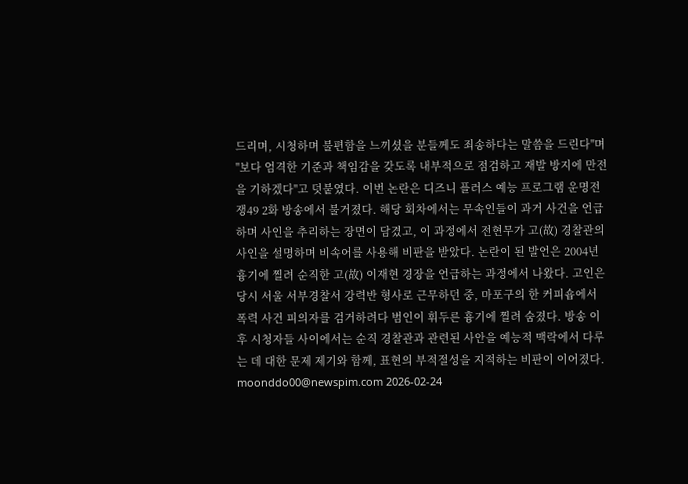드리며, 시청하며 불편함을 느끼셨을 분들께도 죄송하다는 말씀을 드린다"며 "보다 엄격한 기준과 책임감을 갖도록 내부적으로 점검하고 재발 방지에 만전을 기하겠다"고 덧붙였다. 이번 논란은 디즈니 플러스 예능 프로그램 운명전쟁49 2화 방송에서 불거졌다. 해당 회차에서는 무속인들이 과거 사건을 언급하며 사인을 추리하는 장면이 담겼고, 이 과정에서 전현무가 고(故) 경찰관의 사인을 설명하며 비속어를 사용해 비판을 받았다. 논란이 된 발언은 2004년 흉기에 찔려 순직한 고(故) 이재현 경장을 언급하는 과정에서 나왔다. 고인은 당시 서울 서부경찰서 강력반 형사로 근무하던 중, 마포구의 한 커피숍에서 폭력 사건 피의자를 검거하려다 범인이 휘두른 흉기에 찔려 숨졌다. 방송 이후 시청자들 사이에서는 순직 경찰관과 관련된 사안을 예능적 맥락에서 다루는 데 대한 문제 제기와 함께, 표현의 부적절성을 지적하는 비판이 이어졌다. moonddo00@newspim.com 2026-02-24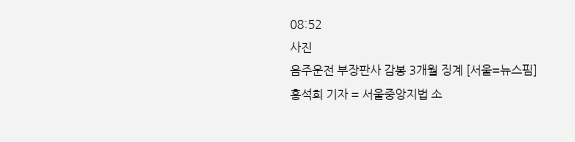08:52
사진
음주운전 부장판사 감봉 3개월 징계 [서울=뉴스핌] 홍석희 기자 = 서울중앙지법 소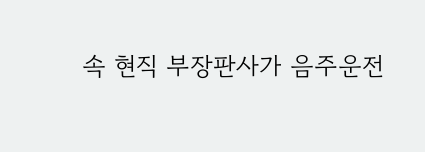속 현직 부장판사가 음주운전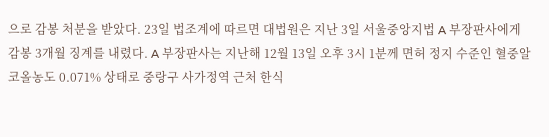으로 감봉 처분을 받았다. 23일 법조계에 따르면 대법원은 지난 3일 서울중앙지법 A 부장판사에게 감봉 3개월 징계를 내렸다. A 부장판사는 지난해 12월 13일 오후 3시 1분께 면허 정지 수준인 혈중알코올농도 0.071% 상태로 중랑구 사가정역 근처 한식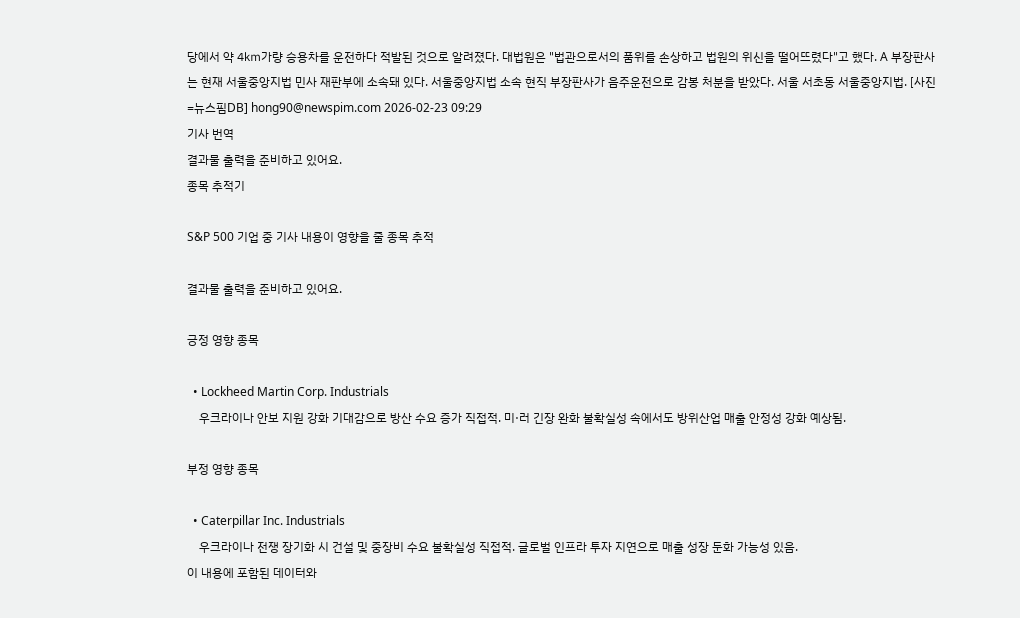당에서 약 4㎞가량 승용차를 운전하다 적발된 것으로 알려졌다. 대법원은 "법관으로서의 품위를 손상하고 법원의 위신을 떨어뜨렸다"고 했다. A 부장판사는 현재 서울중앙지법 민사 재판부에 소속돼 있다. 서울중앙지법 소속 현직 부장판사가 음주운전으로 감봉 처분을 받았다. 서울 서초동 서울중앙지법. [사진=뉴스핌DB] hong90@newspim.com 2026-02-23 09:29
기사 번역
결과물 출력을 준비하고 있어요.
종목 추적기

S&P 500 기업 중 기사 내용이 영향을 줄 종목 추적

결과물 출력을 준비하고 있어요.

긍정 영향 종목

  • Lockheed Martin Corp. Industrials
    우크라이나 안보 지원 강화 기대감으로 방산 수요 증가 직접적. 미·러 긴장 완화 불확실성 속에서도 방위산업 매출 안정성 강화 예상됨.

부정 영향 종목

  • Caterpillar Inc. Industrials
    우크라이나 전쟁 장기화 시 건설 및 중장비 수요 불확실성 직접적. 글로벌 인프라 투자 지연으로 매출 성장 둔화 가능성 있음.
이 내용에 포함된 데이터와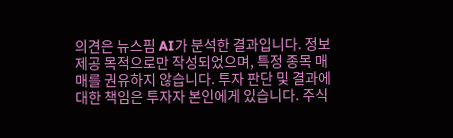의견은 뉴스핌 AI가 분석한 결과입니다. 정보 제공 목적으로만 작성되었으며, 특정 종목 매매를 권유하지 않습니다. 투자 판단 및 결과에 대한 책임은 투자자 본인에게 있습니다. 주식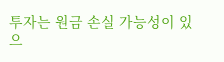투자는 원금 손실 가능성이 있으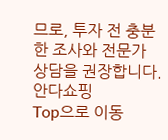므로, 투자 전 충분한 조사와 전문가 상담을 권장합니다.
안다쇼핑
Top으로 이동